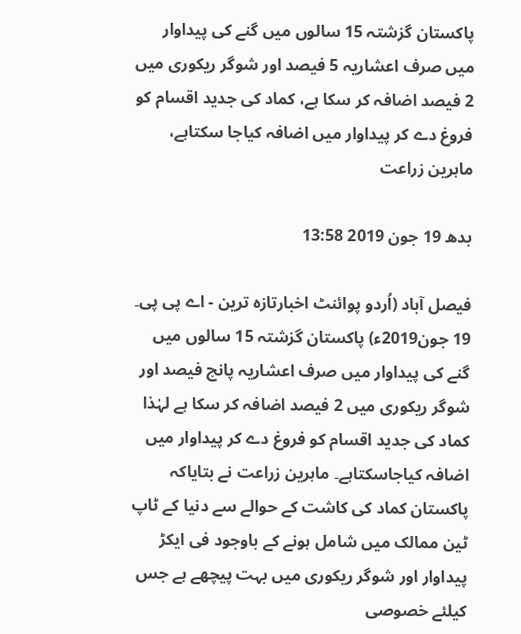پاکستان گزشتہ 15 سالوں میں گنے کی پیداوار میں صرف اعشاریہ 5 فیصد اور شوگر ریکوری میں 2 فیصد اضافہ کر سکا ہے، کماد کی جدید اقسام کو فروغ دے کر پیداوار میں اضافہ کیاجا سکتاہے، ماہرین زراعت

بدھ 19 جون 2019 13:58

فیصل آباد (اُردو پوائنٹ اخبارتازہ ترین - اے پی پی۔ 19 جون2019ء) پاکستان گزشتہ 15 سالوں میں گنے کی پیداوار میں صرف اعشاریہ پانچ فیصد اور شوگر ریکوری میں 2 فیصد اضافہ کر سکا ہے لہٰذا کماد کی جدید اقسام کو فروغ دے کر پیداوار میں اضافہ کیاجاسکتاہے۔ ماہرین زراعت نے بتایاکہ پاکستان کماد کی کاشت کے حوالے سے دنیا کے ٹاپ ٹین ممالک میں شامل ہونے کے باوجود فی ایکڑ پیداوار اور شوگر ریکوری میں بہت پیچھے ہے جس کیلئے خصوصی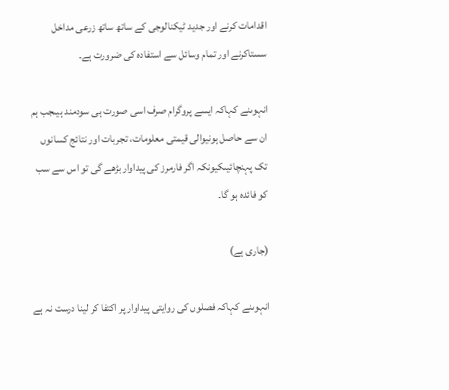اقدامات کرنے اور جدید ٹیکنالوجی کے ساتھ ساتھ زرعی مداخل سستاکرنے اور تمام وسائل سے استفادہ کی ضرورت ہے۔

انہوںنے کہاکہ ایسے پروگرام صرف اسی صورت ہی سودمند ہیںجب ہم ان سے حاصل ہونیوالی قیمتی معلومات، تجربات اور نتائج کسانوں تک پہنچائیںکیونکہ اگر فارمرز کی پیداوار بڑھے گی تو اس سے سب کو فائدہ ہو گا۔

(جاری ہے)

انہوںنے کہاکہ فصلوں کی روایتی پیداوار پر اکتفا کر لینا درست نہ ہے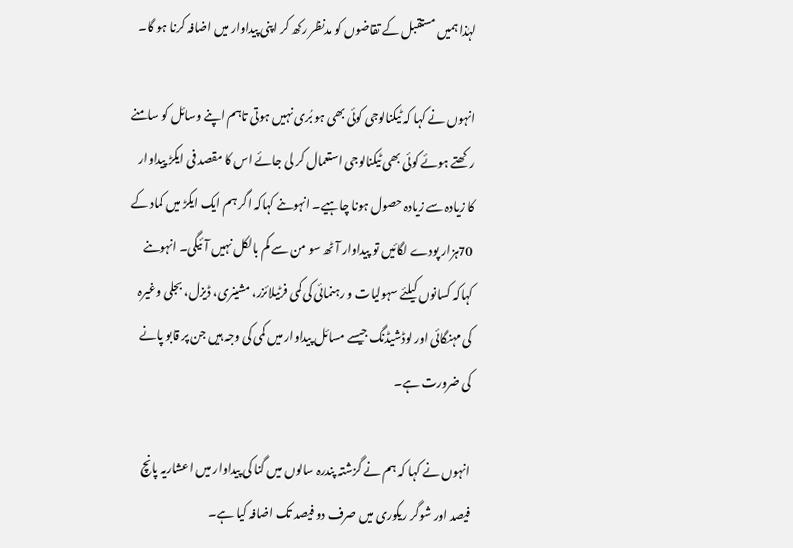لہٰذا ہمیں مستقبل کے تقاضوں کو مدنظر رکھ کر اپنی پیداوار میں اضافہ کرنا ہو گا۔

انہوں نے کہا کہ ٹیکنالوجی کوئی بھی ہو بُری نہیں ہوتی تاہم اپنے وسائل کو سامنے رکھتے ہوئے کوئی بھی ٹیکنالوجی استعمال کر لی جائے اس کا مقصد فی ایکڑ پیداوار کا زیادہ سے زیادہ حصول ہونا چاہیے۔ انہوںنے کہاکہ اگر ہم ایک ایکڑ میں کماد کے 70ہزار پودے لگائیں تو پیداوار آٹھ سو من سے کم بالکل نہیں آئیگی۔ انہوںنے کہاکہ کسانوں کیلئے سہولیات و رہنمائی کی کمی فرٹیلائزر، مشینری، ڈیزل، بجلی وغیرہ کی مہنگائی اور لوڈشیڈنگ جیسے مسائل پیداوار میں کمی کی وجہ ہیں جن پر قابو پانے کی ضرورت ہے۔

انہوں نے کہا کہ ہم نے گزشتہ پندرہ سالوں میں گنا کی پیداوار میں اعشاریہ پانچ فیصد اور شوگر ریکوری میں صرف دو فیصد تک اضافہ کیا ہے۔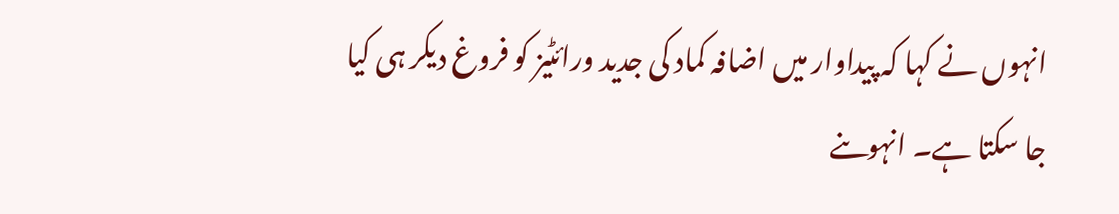انہوں نے کہا کہ پیداوار میں اضافہ کماد کی جدید ورائٹیز کو فروغ دیکر ہی کیا جا سکتا ہے۔ انہوںنے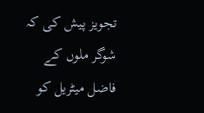تجویز پیش کی کہ شوگر ملوں کے فاضل میٹریل کو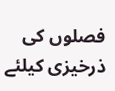فصلوں کی ذرخیزی کیلئے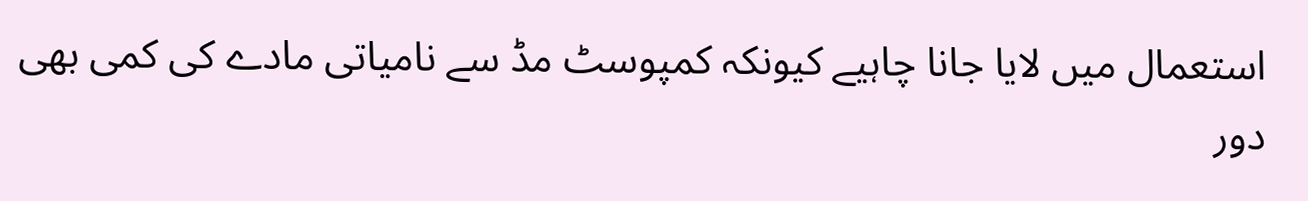استعمال میں لایا جانا چاہیے کیونکہ کمپوسٹ مڈ سے نامیاتی مادے کی کمی بھی دور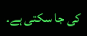کی جا سکتی ہے۔